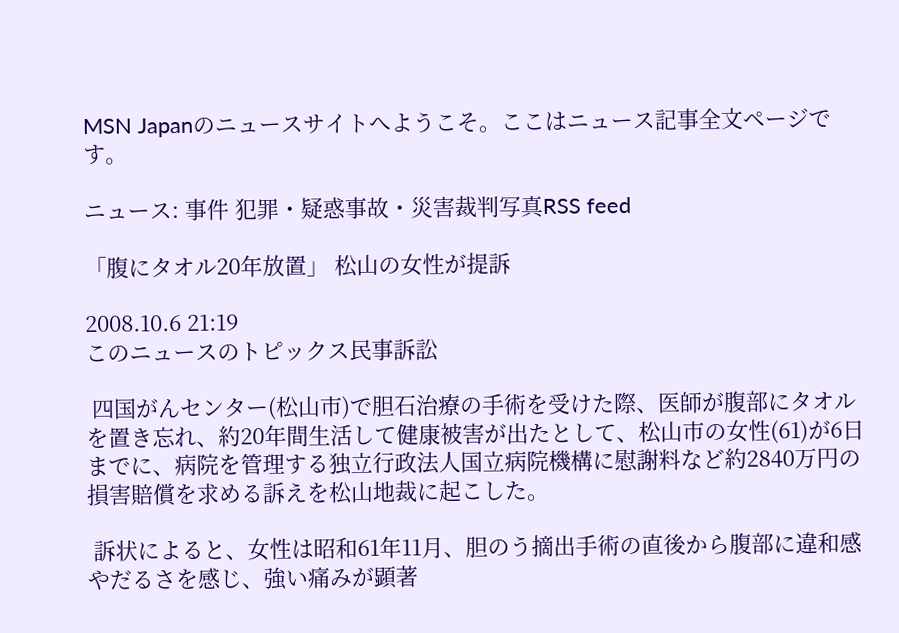MSN Japanのニュースサイトへようこそ。ここはニュース記事全文ページです。

ニュース: 事件 犯罪・疑惑事故・災害裁判写真RSS feed

「腹にタオル20年放置」 松山の女性が提訴

2008.10.6 21:19
このニュースのトピックス民事訴訟

 四国がんセンター(松山市)で胆石治療の手術を受けた際、医師が腹部にタオルを置き忘れ、約20年間生活して健康被害が出たとして、松山市の女性(61)が6日までに、病院を管理する独立行政法人国立病院機構に慰謝料など約2840万円の損害賠償を求める訴えを松山地裁に起こした。

 訴状によると、女性は昭和61年11月、胆のう摘出手術の直後から腹部に違和感やだるさを感じ、強い痛みが顕著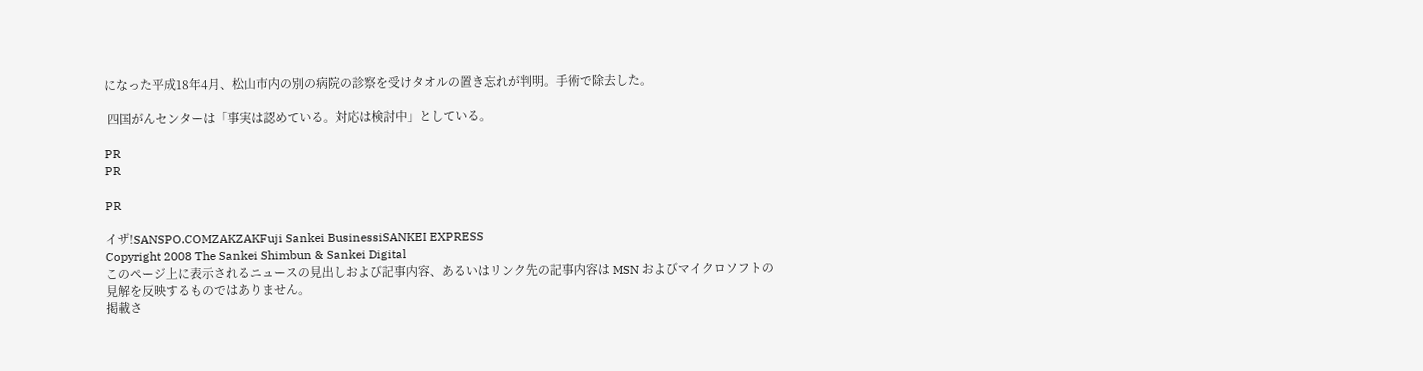になった平成18年4月、松山市内の別の病院の診察を受けタオルの置き忘れが判明。手術で除去した。

 四国がんセンターは「事実は認めている。対応は検討中」としている。

PR
PR

PR

イザ!SANSPO.COMZAKZAKFuji Sankei BusinessiSANKEI EXPRESS
Copyright 2008 The Sankei Shimbun & Sankei Digital
このページ上に表示されるニュースの見出しおよび記事内容、あるいはリンク先の記事内容は MSN およびマイクロソフトの見解を反映するものではありません。
掲載さ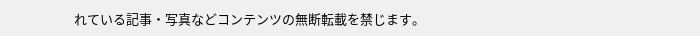れている記事・写真などコンテンツの無断転載を禁じます。